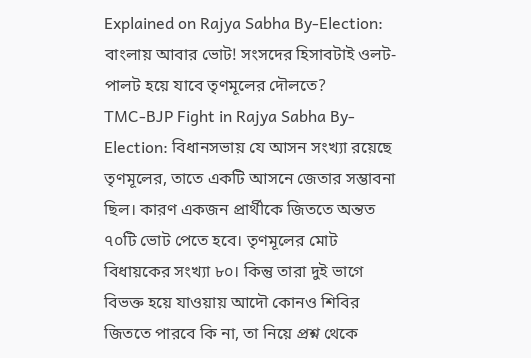Explained on Rajya Sabha By-Election: বাংলায় আবার ভোট! সংসদের হিসাবটাই ওলট-পালট হয়ে যাবে তৃণমূলের দৌলতে?
TMC-BJP Fight in Rajya Sabha By-Election: বিধানসভায় যে আসন সংখ্যা রয়েছে তৃণমূলের, তাতে একটি আসনে জেতার সম্ভাবনা ছিল। কারণ একজন প্রার্থীকে জিততে অন্তত ৭০টি ভোট পেতে হবে। তৃণমূলের মোট বিধায়কের সংখ্যা ৮০। কিন্তু তারা দুই ভাগে বিভক্ত হয়ে যাওয়ায় আদৌ কোনও শিবির জিততে পারবে কি না, তা নিয়ে প্রশ্ন থেকে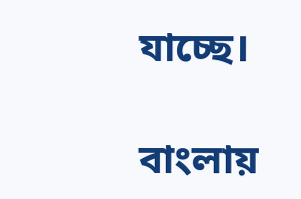যাচ্ছে।

বাংলায়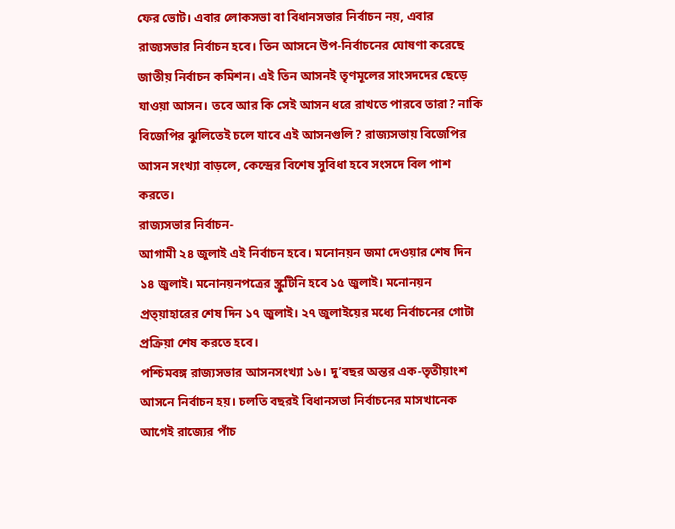ফের ভোট। এবার লোকসভা বা বিধানসভার নির্বাচন নয়, এবার রাজ্যসভার নির্বাচন হবে। তিন আসনে উপ-নির্বাচনের ঘোষণা করেছে জাতীয় নির্বাচন কমিশন। এই তিন আসনই তৃণমূলের সাংসদদের ছেড়ে যাওয়া আসন। তবে আর কি সেই আসন ধরে রাখতে পারবে তারা? নাকি বিজেপির ঝুলিতেই চলে যাবে এই আসনগুলি? রাজ্যসভায় বিজেপির আসন সংখ্যা বাড়লে, কেন্দ্রের বিশেষ সুবিধা হবে সংসদে বিল পাশ করতে।
রাজ্যসভার নির্বাচন-
আগামী ২৪ জুলাই এই নির্বাচন হবে। মনোনয়ন জমা দেওয়ার শেষ দিন ১৪ জুলাই। মনোনয়নপত্রের স্ক্রুটিনি হবে ১৫ জুলাই। মনোনয়ন প্রত্য়াহারের শেষ দিন ১৭ জুলাই। ২৭ জুলাইয়ের মধ্যে নির্বাচনের গোটা প্রক্রিয়া শেষ করতে হবে।
পশ্চিমবঙ্গ রাজ্যসভার আসনসংখ্যা ১৬। দু’বছর অন্তর এক-তৃতীয়াংশ আসনে নির্বাচন হয়। চলতি বছরই বিধানসভা নির্বাচনের মাসখানেক আগেই রাজ্যের পাঁচ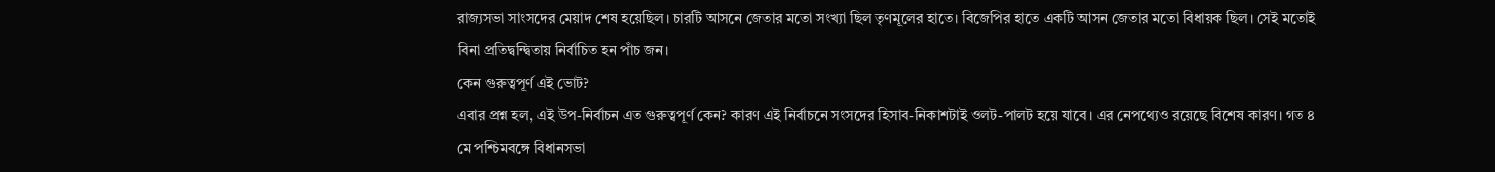রাজ্যসভা সাংসদের মেয়াদ শেষ হয়েছিল। চারটি আসনে জেতার মতো সংখ্যা ছিল তৃণমূলের হাতে। বিজেপির হাতে একটি আসন জেতার মতো বিধায়ক ছিল। সেই মতোই বিনা প্রতিদ্বন্দ্বিতায় নির্বাচিত হন পাঁচ জন।
কেন গুরুত্বপূর্ণ এই ভোট?
এবার প্রশ্ন হল, এই উপ-নির্বাচন এত গুরুত্বপূর্ণ কেন? কারণ এই নির্বাচনে সংসদের হিসাব-নিকাশটাই ওলট-পালট হয়ে যাবে। এর নেপথ্যেও রয়েছে বিশেষ কারণ। গত ৪ মে পশ্চিমবঙ্গে বিধানসভা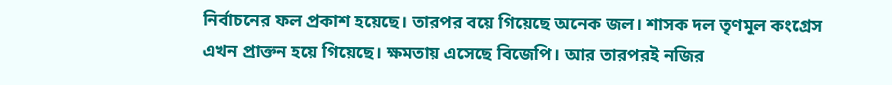নির্বাচনের ফল প্রকাশ হয়েছে। তারপর বয়ে গিয়েছে অনেক জল। শাসক দল তৃণমূল কংগ্রেস এখন প্রাক্তন হয়ে গিয়েছে। ক্ষমতায় এসেছে বিজেপি। আর তারপরই নজির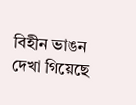বিহীন ভাঙন দেখা গিয়েছে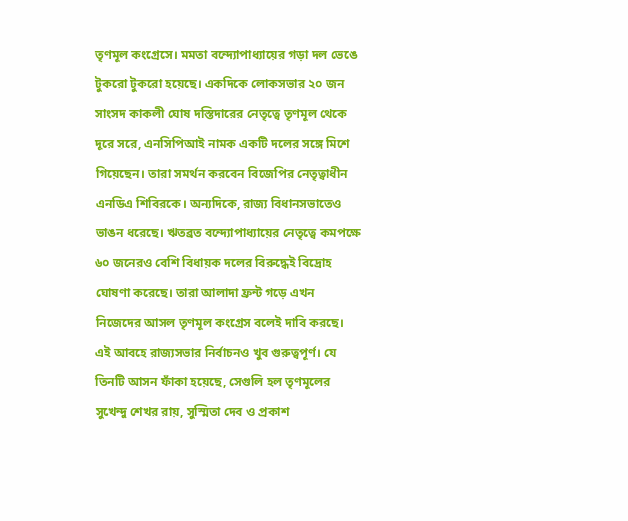তৃণমূল কংগ্রেসে। মমতা বন্দ্যোপাধ্যায়ের গড়া দল ভেঙে টুকরো টুকরো হয়েছে। একদিকে লোকসভার ২০ জন সাংসদ কাকলী ঘোষ দস্তিদারের নেতৃত্বে তৃণমূল থেকে দূরে সরে, এনসিপিআই নামক একটি দলের সঙ্গে মিশে গিয়েছেন। তারা সমর্থন করবেন বিজেপির নেতৃত্বাধীন এনডিএ শিবিরকে। অন্যদিকে, রাজ্য বিধানসভাতেও ভাঙন ধরেছে। ঋতব্রত বন্দ্যোপাধ্যায়ের নেতৃত্বে কমপক্ষে ৬০ জনেরও বেশি বিধায়ক দলের বিরুদ্ধেই বিদ্রোহ ঘোষণা করেছে। তারা আলাদা ফ্রন্ট গড়ে এখন নিজেদের আসল তৃণমূল কংগ্রেস বলেই দাবি করছে।
এই আবহে রাজ্যসভার নির্বাচনও খুব গুরুত্বপূর্ণ। যে তিনটি আসন ফাঁকা হয়েছে, সেগুলি হল তৃণমূলের সুখেন্দু শেখর রায়, সুস্মিতা দেব ও প্রকাশ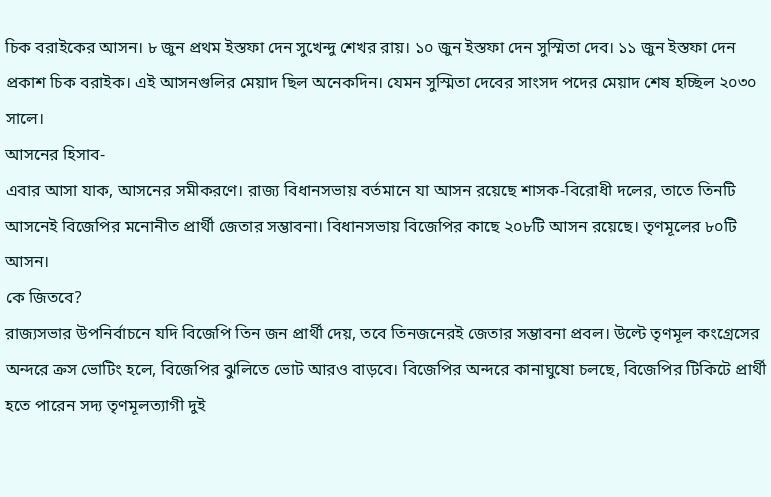চিক বরাইকের আসন। ৮ জুন প্রথম ইস্তফা দেন সুখেন্দু শেখর রায়। ১০ জুন ইস্তফা দেন সুস্মিতা দেব। ১১ জুন ইস্তফা দেন প্রকাশ চিক বরাইক। এই আসনগুলির মেয়াদ ছিল অনেকদিন। যেমন সুস্মিতা দেবের সাংসদ পদের মেয়াদ শেষ হচ্ছিল ২০৩০ সালে।
আসনের হিসাব-
এবার আসা যাক, আসনের সমীকরণে। রাজ্য বিধানসভায় বর্তমানে যা আসন রয়েছে শাসক-বিরোধী দলের, তাতে তিনটি আসনেই বিজেপির মনোনীত প্রার্থী জেতার সম্ভাবনা। বিধানসভায় বিজেপির কাছে ২০৮টি আসন রয়েছে। তৃণমূলের ৮০টি আসন।
কে জিতবে?
রাজ্যসভার উপনির্বাচনে যদি বিজেপি তিন জন প্রার্থী দেয়, তবে তিনজনেরই জেতার সম্ভাবনা প্রবল। উল্টে তৃণমূল কংগ্রেসের অন্দরে ক্রস ভোটিং হলে, বিজেপির ঝুলিতে ভোট আরও বাড়বে। বিজেপির অন্দরে কানাঘুষো চলছে, বিজেপির টিকিটে প্রার্থী হতে পারেন সদ্য তৃণমূলত্যাগী দুই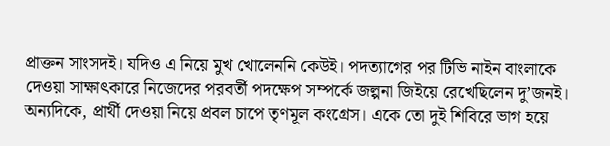প্রাক্তন সাংসদই। যদিও এ নিয়ে মুখ খোলেননি কেউই। পদত্যাগের পর টিভি নাইন বাংলাকে দেওয়া সাক্ষাৎকারে নিজেদের পরবর্তী পদক্ষেপ সম্পর্কে জল্পনা জিইয়ে রেখেছিলেন দু’জনই।
অন্যদিকে, প্রার্থী দেওয়া নিয়ে প্রবল চাপে তৃণমূল কংগ্রেস। একে তো দুই শিবিরে ভাগ হয়ে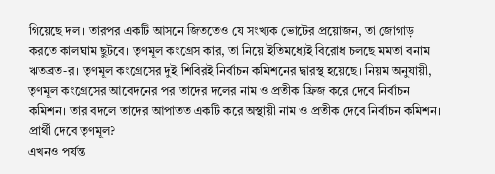গিয়েছে দল। তারপর একটি আসনে জিততেও যে সংখ্যক ভোটের প্রয়োজন, তা জোগাড় করতে কালঘাম ছুটবে। তৃণমূল কংগ্রেস কার, তা নিয়ে ইতিমধ্যেই বিরোধ চলছে মমতা বনাম ঋতব্রত-র। তৃণমূল কংগ্রেসের দুই শিবিরই নির্বাচন কমিশনের দ্বারস্থ হয়েছে। নিয়ম অনুযায়ী, তৃণমূল কংগ্রেসের আবেদনের পর তাদের দলের নাম ও প্রতীক ফ্রিজ করে দেবে নির্বাচন কমিশন। তার বদলে তাদের আপাতত একটি করে অস্থায়ী নাম ও প্রতীক দেবে নির্বাচন কমিশন।
প্রার্থী দেবে তৃণমূল?
এখনও পর্যন্ত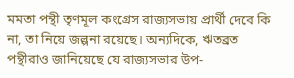মমতা পন্থী তৃণমূল কংগ্রেস রাজ্যসভায় প্রার্থী দেবে কি না, তা নিয়ে জল্পনা রয়েছে। অন্যদিকে, ঋতব্রত পন্থীরাও জানিয়েছে যে রাজ্যসভার উপ-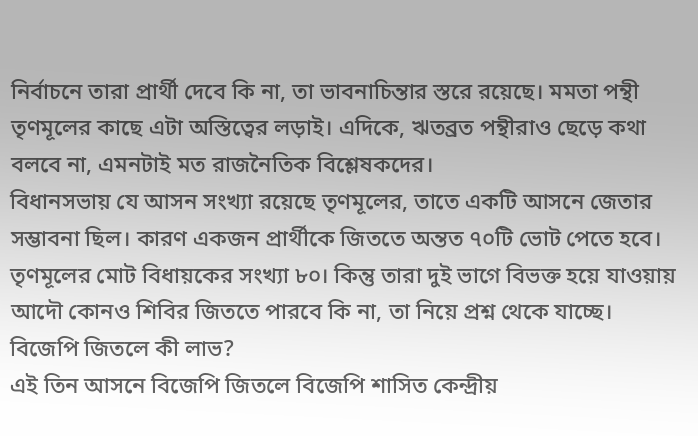নির্বাচনে তারা প্রার্থী দেবে কি না, তা ভাবনাচিন্তার স্তরে রয়েছে। মমতা পন্থী তৃণমূলের কাছে এটা অস্তিত্বের লড়াই। এদিকে, ঋতব্রত পন্থীরাও ছেড়ে কথা বলবে না, এমনটাই মত রাজনৈতিক বিশ্লেষকদের।
বিধানসভায় যে আসন সংখ্যা রয়েছে তৃণমূলের, তাতে একটি আসনে জেতার সম্ভাবনা ছিল। কারণ একজন প্রার্থীকে জিততে অন্তত ৭০টি ভোট পেতে হবে। তৃণমূলের মোট বিধায়কের সংখ্যা ৮০। কিন্তু তারা দুই ভাগে বিভক্ত হয়ে যাওয়ায় আদৌ কোনও শিবির জিততে পারবে কি না, তা নিয়ে প্রশ্ন থেকে যাচ্ছে।
বিজেপি জিতলে কী লাভ?
এই তিন আসনে বিজেপি জিতলে বিজেপি শাসিত কেন্দ্রীয়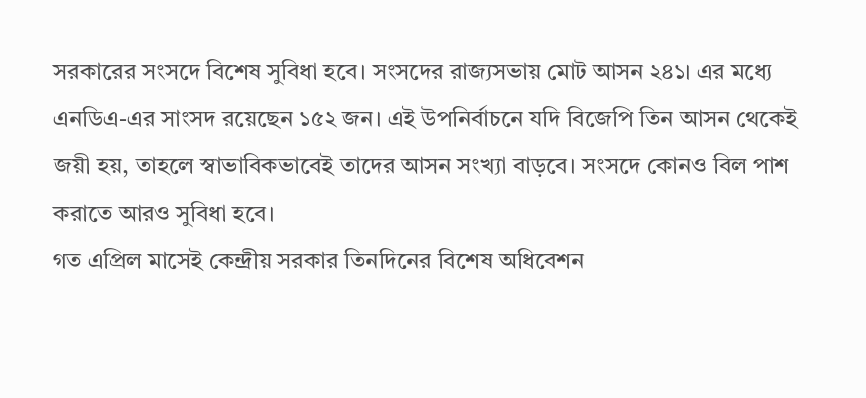সরকারের সংসদে বিশেষ সুবিধা হবে। সংসদের রাজ্যসভায় মোট আসন ২৪১। এর মধ্যে এনডিএ-এর সাংসদ রয়েছেন ১৫২ জন। এই উপনির্বাচনে যদি বিজেপি তিন আসন থেকেই জয়ী হয়, তাহলে স্বাভাবিকভাবেই তাদের আসন সংখ্যা বাড়বে। সংসদে কোনও বিল পাশ করাতে আরও সুবিধা হবে।
গত এপ্রিল মাসেই কেন্দ্রীয় সরকার তিনদিনের বিশেষ অধিবেশন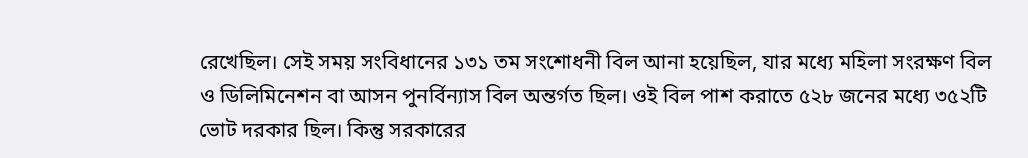রেখেছিল। সেই সময় সংবিধানের ১৩১ তম সংশোধনী বিল আনা হয়েছিল, যার মধ্যে মহিলা সংরক্ষণ বিল ও ডিলিমিনেশন বা আসন পুনর্বিন্যাস বিল অন্তর্গত ছিল। ওই বিল পাশ করাতে ৫২৮ জনের মধ্যে ৩৫২টি ভোট দরকার ছিল। কিন্তু সরকারের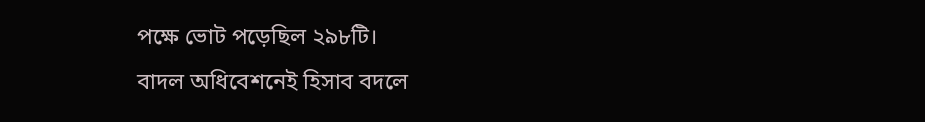পক্ষে ভোট পড়েছিল ২৯৮টি।
বাদল অধিবেশনেই হিসাব বদলে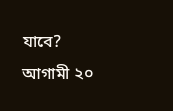যাবে?
আগামী ২০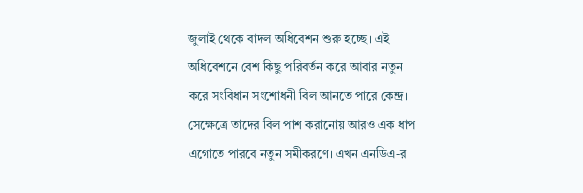জুলাই থেকে বাদল অধিবেশন শুরু হচ্ছে। এই অধিবেশনে বেশ কিছু পরিবর্তন করে আবার নতুন করে সংবিধান সংশোধনী বিল আনতে পারে কেন্দ্র। সেক্ষেত্রে তাদের বিল পাশ করানোয় আরও এক ধাপ এগোতে পারবে নতুন সমীকরণে। এখন এনডিএ-র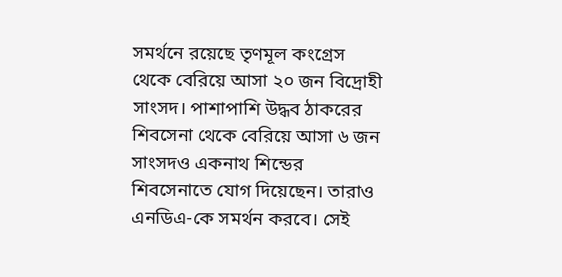সমর্থনে রয়েছে তৃণমূল কংগ্রেস থেকে বেরিয়ে আসা ২০ জন বিদ্রোহী সাংসদ। পাশাপাশি উদ্ধব ঠাকরের শিবসেনা থেকে বেরিয়ে আসা ৬ জন সাংসদও একনাথ শিন্ডের শিবসেনাতে যোগ দিয়েছেন। তারাও এনডিএ-কে সমর্থন করবে। সেই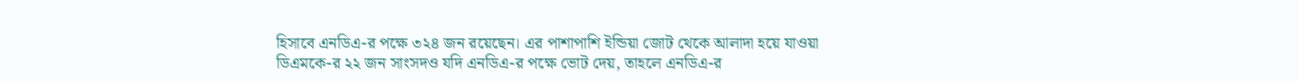হিসাবে এনডিএ-র পক্ষে ৩২৪ জন রয়েছেন। এর পাশাপাশি ইন্ডিয়া জোট থেকে আলাদা হয়ে যাওয়া ডিএমকে-র ২২ জন সাংসদও যদি এনডিএ-র পক্ষে ভোট দেয়, তাহলে এনডিএ-র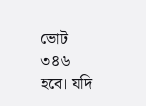ভোট ৩৪৬ হবে। যদি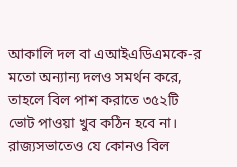আকালি দল বা এআইএডিএমকে-র মতো অন্যান্য দলও সমর্থন করে, তাহলে বিল পাশ করাতে ৩৫২টি ভোট পাওয়া খুব কঠিন হবে না।
রাজ্যসভাতেও যে কোনও বিল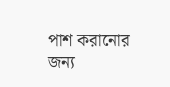পাশ করানোর জন্য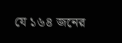যে ১৬৪ জনের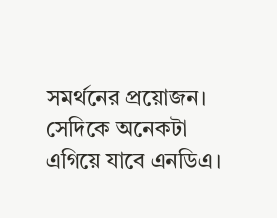সমর্থনের প্রয়োজন। সেদিকে অনেকটা এগিয়ে যাবে এনডিএ।